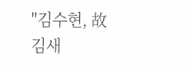"김수현, 故김새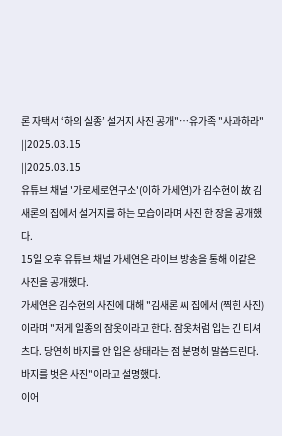론 자택서 ‘하의 실종’ 설거지 사진 공개"…유가족 "사과하라"
||2025.03.15
||2025.03.15
유튜브 채널 '가로세로연구소'(이하 가세연)가 김수현이 故 김새론의 집에서 설거지를 하는 모습이라며 사진 한 장을 공개했다.
15일 오후 유튜브 채널 가세연은 라이브 방송을 통해 이같은 사진을 공개했다.
가세연은 김수현의 사진에 대해 "김새론 씨 집에서 (찍힌 사진) 이라며 "저게 일종의 잠옷이라고 한다. 잠옷처럼 입는 긴 티셔츠다. 당연히 바지를 안 입은 상태라는 점 분명히 말씀드린다. 바지를 벗은 사진"이라고 설명했다.
이어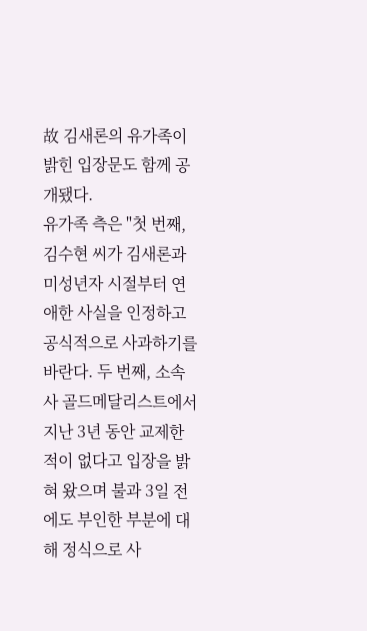故 김새론의 유가족이 밝힌 입장문도 함께 공개됐다.
유가족 측은 "첫 번째, 김수현 씨가 김새론과 미성년자 시절부터 연애한 사실을 인정하고 공식적으로 사과하기를 바란다. 두 번째, 소속사 골드메달리스트에서 지난 3년 동안 교제한 적이 없다고 입장을 밝혀 왔으며 불과 3일 전에도 부인한 부분에 대해 정식으로 사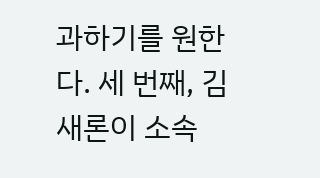과하기를 원한다. 세 번째, 김새론이 소속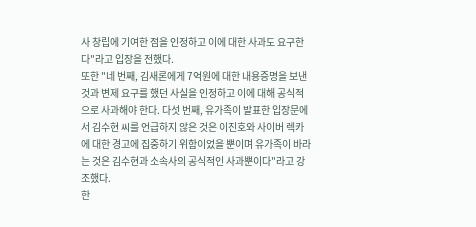사 창립에 기여한 점을 인정하고 이에 대한 사과도 요구한다"라고 입장을 전했다.
또한 "네 번째, 김새론에게 7억원에 대한 내용증명을 보낸 것과 변제 요구를 했던 사실을 인정하고 이에 대해 공식적으로 사과해야 한다. 다섯 번째, 유가족이 발표한 입장문에서 김수현 씨를 언급하지 않은 것은 이진호와 사이버 렉카에 대한 경고에 집중하기 위함이었을 뿐이며 유가족이 바라는 것은 김수현과 소속사의 공식적인 사과뿐이다"라고 강조했다.
한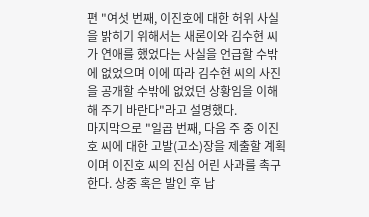편 "여섯 번째, 이진호에 대한 허위 사실을 밝히기 위해서는 새론이와 김수현 씨가 연애를 했었다는 사실을 언급할 수밖에 없었으며 이에 따라 김수현 씨의 사진을 공개할 수밖에 없었던 상황임을 이해해 주기 바란다"라고 설명했다.
마지막으로 "일곱 번째, 다음 주 중 이진호 씨에 대한 고발(고소)장을 제출할 계획이며 이진호 씨의 진심 어린 사과를 촉구한다. 상중 혹은 발인 후 납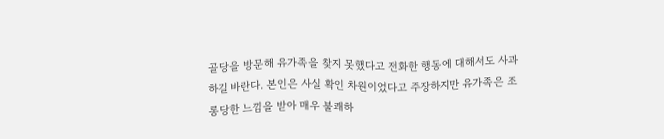골당을 방문해 유가족을 찾지 못했다고 전화한 행동에 대해서도 사과하길 바란다. 본인은 사실 확인 차원이었다고 주장하지만 유가족은 조롱당한 느낌을 받아 매우 불쾌하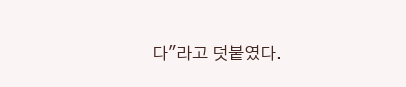다"라고 덧붙였다.